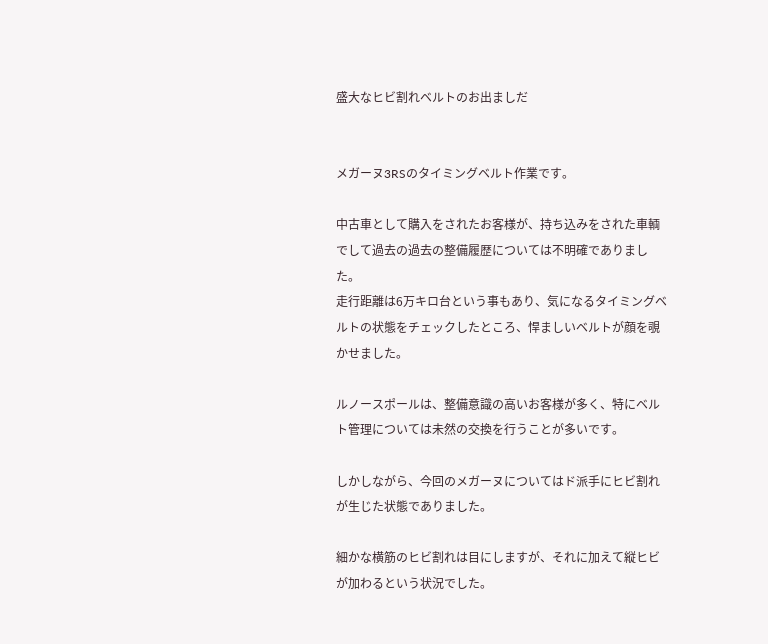盛大なヒビ割れベルトのお出ましだ


メガーヌ3RSのタイミングベルト作業です。

中古車として購入をされたお客様が、持ち込みをされた車輌でして過去の過去の整備履歴については不明確でありました。
走行距離は6万キロ台という事もあり、気になるタイミングベルトの状態をチェックしたところ、悍ましいベルトが顔を覗かせました。

ルノースポールは、整備意識の高いお客様が多く、特にベルト管理については未然の交換を行うことが多いです。

しかしながら、今回のメガーヌについてはド派手にヒビ割れが生じた状態でありました。

細かな横筋のヒビ割れは目にしますが、それに加えて縦ヒビが加わるという状況でした。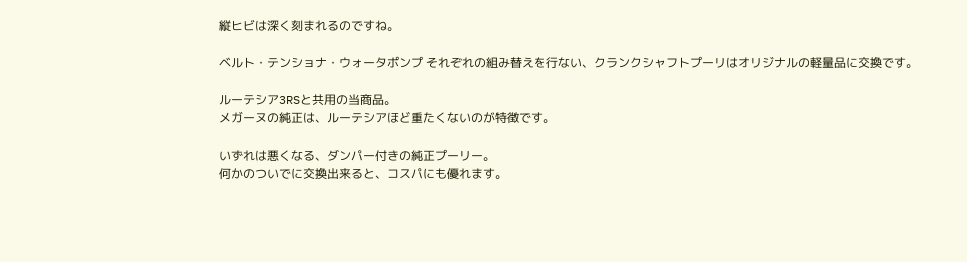縦ヒビは深く刻まれるのですね。

ベルト・テンショナ・ウォータポンプ それぞれの組み替えを行ない、クランクシャフトプーリはオリジナルの軽量品に交換です。

ルーテシア3RSと共用の当商品。
メガーヌの純正は、ルーテシアほど重たくないのが特徴です。

いずれは悪くなる、ダンパー付きの純正プーリー。
何かのついでに交換出来ると、コスパにも優れます。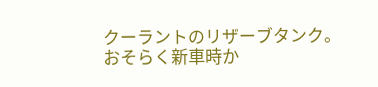クーラントのリザーブタンク。
おそらく新車時か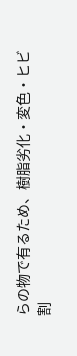らの物で有るため、樹脂劣化・変色・ヒビ割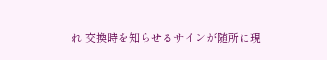れ 交換時を知らせるサインが随所に現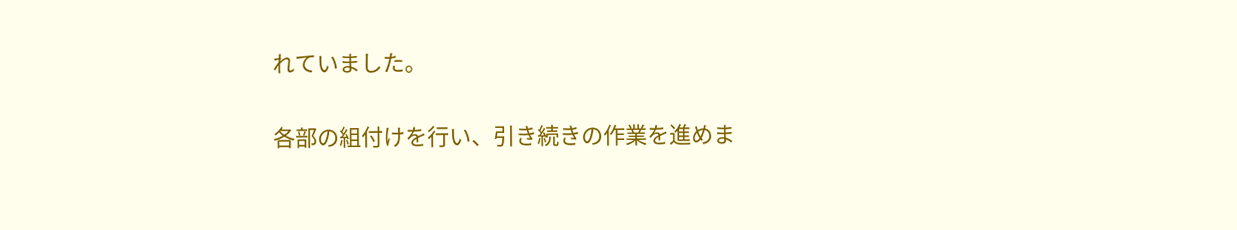れていました。

各部の組付けを行い、引き続きの作業を進めま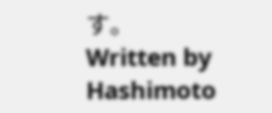す。
Written by Hashimoto